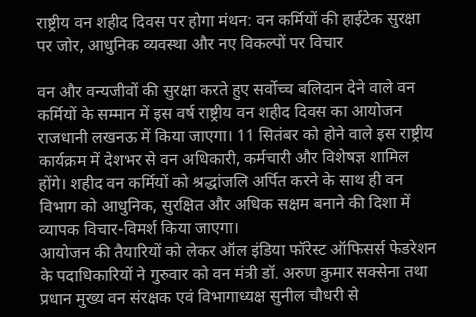राष्ट्रीय वन शहीद दिवस पर होगा मंथन: वन कर्मियों की हाईटेक सुरक्षा पर जोर, आधुनिक व्यवस्था और नए विकल्पों पर विचार

वन और वन्यजीवों की सुरक्षा करते हुए सर्वोच्च बलिदान देने वाले वन कर्मियों के सम्मान में इस वर्ष राष्ट्रीय वन शहीद दिवस का आयोजन राजधानी लखनऊ में किया जाएगा। 11 सितंबर को होने वाले इस राष्ट्रीय कार्यक्रम में देशभर से वन अधिकारी, कर्मचारी और विशेषज्ञ शामिल होंगे। शहीद वन कर्मियों को श्रद्धांजलि अर्पित करने के साथ ही वन विभाग को आधुनिक, सुरक्षित और अधिक सक्षम बनाने की दिशा में व्यापक विचार-विमर्श किया जाएगा।
आयोजन की तैयारियों को लेकर ऑल इंडिया फॉरेस्ट ऑफिसर्स फेडरेशन के पदाधिकारियों ने गुरुवार को वन मंत्री डॉ. अरुण कुमार सक्सेना तथा प्रधान मुख्य वन संरक्षक एवं विभागाध्यक्ष सुनील चौधरी से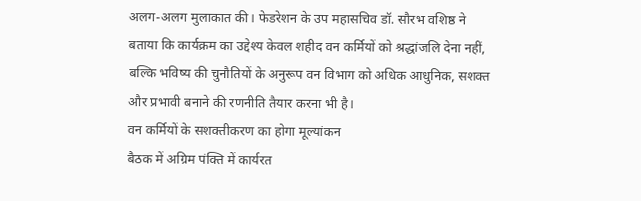अलग-अलग मुलाकात की। फेडरेशन के उप महासचिव डॉ. सौरभ वशिष्ठ ने बताया कि कार्यक्रम का उद्देश्य केवल शहीद वन कर्मियों को श्रद्धांजलि देना नहीं, बल्कि भविष्य की चुनौतियों के अनुरूप वन विभाग को अधिक आधुनिक, सशक्त और प्रभावी बनाने की रणनीति तैयार करना भी है।
वन कर्मियों के सशक्तीकरण का होगा मूल्यांकन
बैठक में अग्रिम पंक्ति में कार्यरत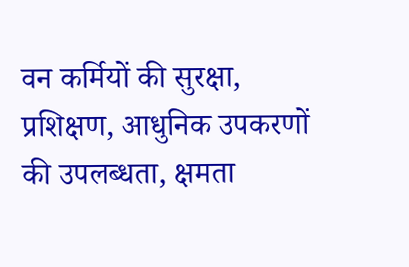वन कर्मियों की सुरक्षा, प्रशिक्षण, आधुनिक उपकरणों की उपलब्धता, क्षमता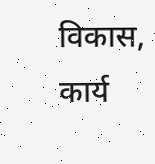विकास, कार्य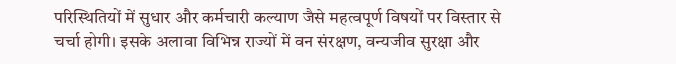परिस्थितियों में सुधार और कर्मचारी कल्याण जैसे महत्वपूर्ण विषयों पर विस्तार से चर्चा होगी। इसके अलावा विभिन्न राज्यों में वन संरक्षण, वन्यजीव सुरक्षा और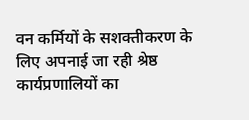वन कर्मियों के सशक्तीकरण के लिए अपनाई जा रही श्रेष्ठ कार्यप्रणालियों का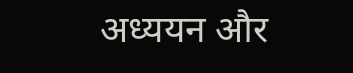अध्ययन और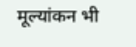मूल्यांकन भी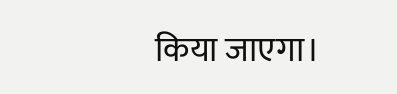किया जाएगा।